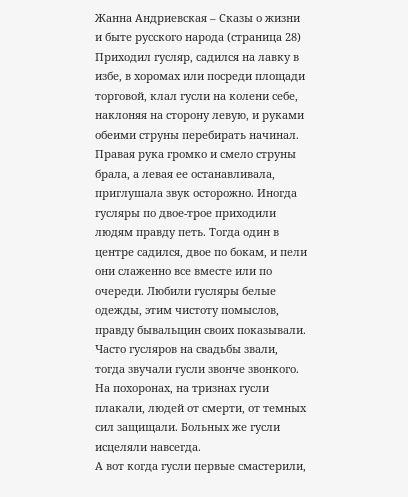Жанна Андриевская – Сказы о жизни и быте русского народа (страница 28)
Приходил гусляр, садился на лавку в избе, в хоромах или посреди площади торговой, клал гусли на колени себе, наклоняя на сторону левую, и руками обеими струны перебирать начинал. Правая рука громко и смело струны брала, а левая ее останавливала, приглушала звук осторожно. Иногда гусляры по двое-трое приходили людям правду петь. Тогда один в центре садился, двое по бокам, и пели они слаженно все вместе или по очереди. Любили гусляры белые одежды, этим чистоту помыслов, правду бывальщин своих показывали. Часто гусляров на свадьбы звали, тогда звучали гусли звонче звонкого. На похоронах, на тризнах гусли плакали, людей от смерти, от темных сил защищали. Больных же гусли исцеляли навсегда.
А вот когда гусли первые смастерили,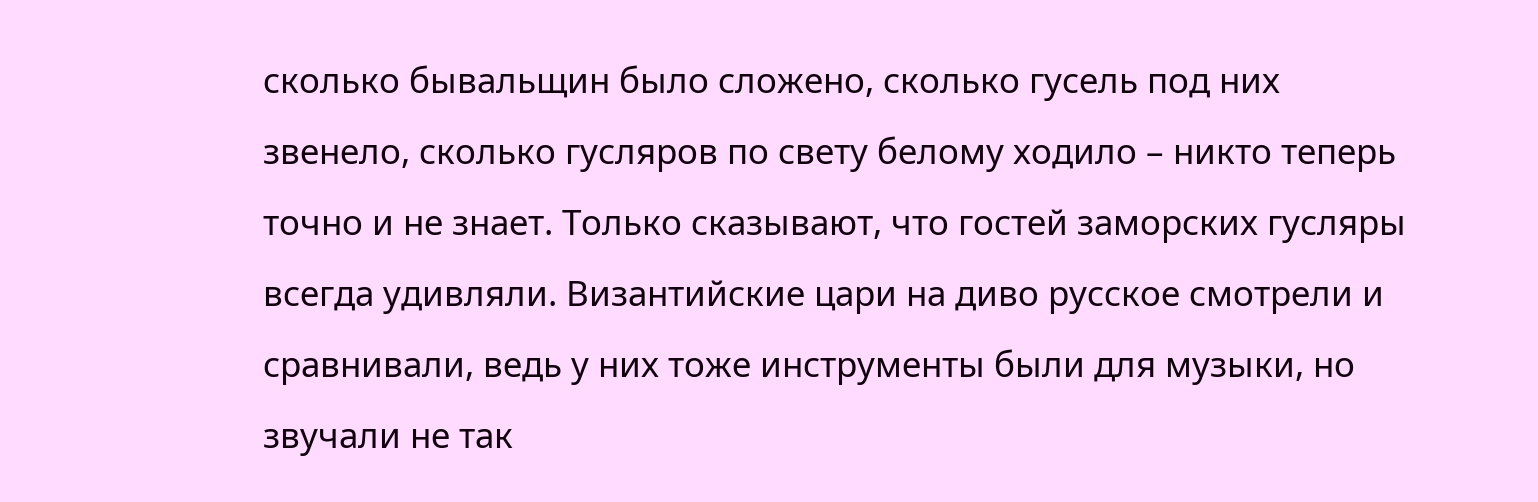сколько бывальщин было сложено, сколько гусель под них звенело, сколько гусляров по свету белому ходило – никто теперь точно и не знает. Только сказывают, что гостей заморских гусляры всегда удивляли. Византийские цари на диво русское смотрели и сравнивали, ведь у них тоже инструменты были для музыки, но звучали не так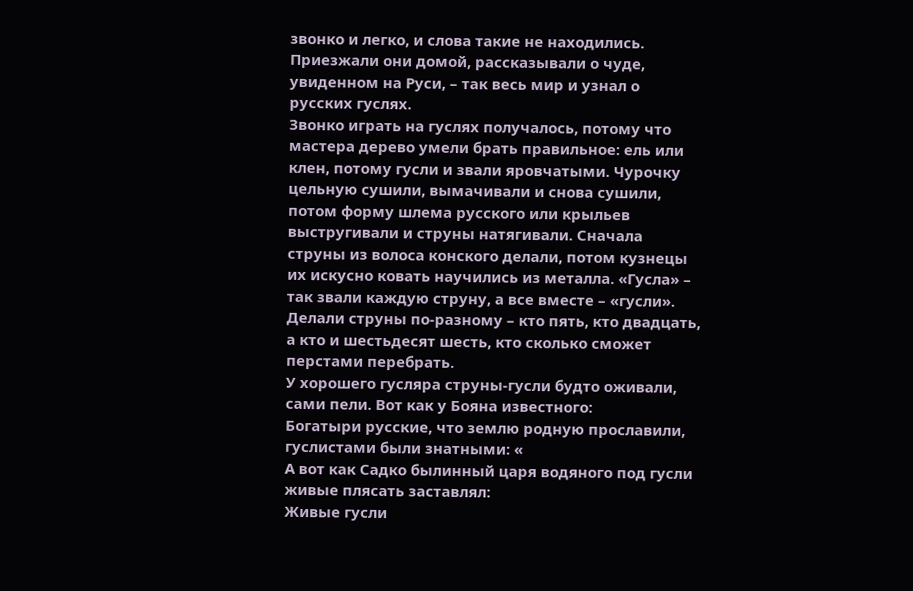звонко и легко, и слова такие не находились. Приезжали они домой, рассказывали о чуде, увиденном на Руси, – так весь мир и узнал о русских гуслях.
Звонко играть на гуслях получалось, потому что мастера дерево умели брать правильное: ель или клен, потому гусли и звали яровчатыми. Чурочку цельную сушили, вымачивали и снова сушили, потом форму шлема русского или крыльев выстругивали и струны натягивали. Сначала струны из волоса конского делали, потом кузнецы их искусно ковать научились из металла. «Гусла» – так звали каждую струну, а все вместе – «гусли». Делали струны по-разному – кто пять, кто двадцать, а кто и шестьдесят шесть, кто сколько сможет перстами перебрать.
У хорошего гусляра струны-гусли будто оживали, сами пели. Вот как у Бояна известного:
Богатыри русские, что землю родную прославили, гуслистами были знатными: «
А вот как Садко былинный царя водяного под гусли живые плясать заставлял:
Живые гусли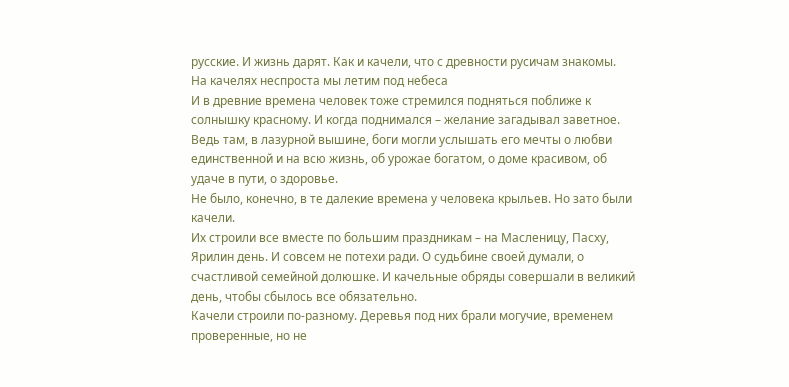русские. И жизнь дарят. Как и качели, что с древности русичам знакомы.
На качелях неспроста мы летим под небеса
И в древние времена человек тоже стремился подняться поближе к солнышку красному. И когда поднимался – желание загадывал заветное. Ведь там, в лазурной вышине, боги могли услышать его мечты о любви единственной и на всю жизнь, об урожае богатом, о доме красивом, об удаче в пути, о здоровье.
Не было, конечно, в те далекие времена у человека крыльев. Но зато были качели.
Их строили все вместе по большим праздникам – на Масленицу, Пасху, Ярилин день. И совсем не потехи ради. О судьбине своей думали, о счастливой семейной долюшке. И качельные обряды совершали в великий день, чтобы сбылось все обязательно.
Качели строили по-разному. Деревья под них брали могучие, временем проверенные, но не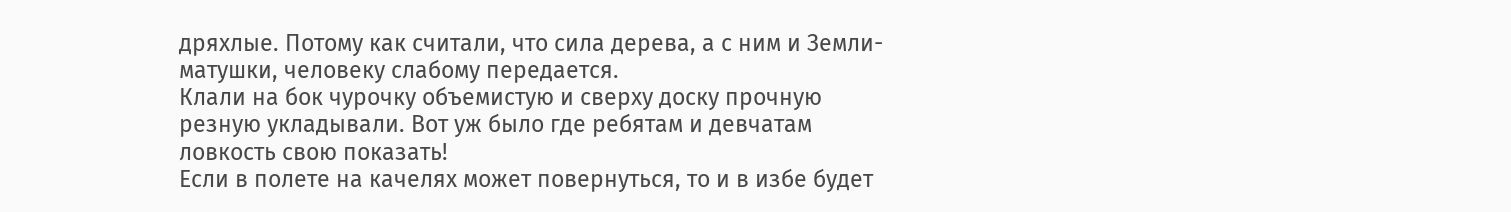дряхлые. Потому как считали, что сила дерева, а с ним и Земли-матушки, человеку слабому передается.
Клали на бок чурочку объемистую и сверху доску прочную резную укладывали. Вот уж было где ребятам и девчатам ловкость свою показать!
Если в полете на качелях может повернуться, то и в избе будет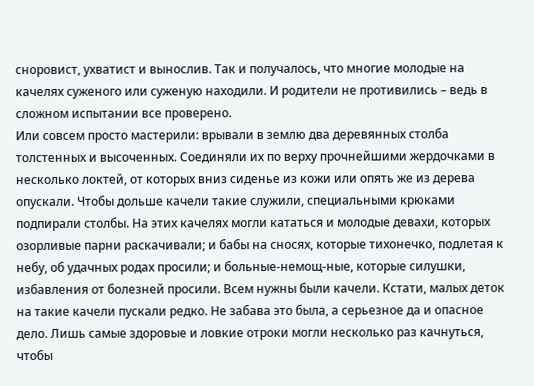сноровист, ухватист и вынослив. Так и получалось, что многие молодые на качелях суженого или суженую находили. И родители не противились – ведь в сложном испытании все проверено.
Или совсем просто мастерили: врывали в землю два деревянных столба толстенных и высоченных. Соединяли их по верху прочнейшими жердочками в несколько локтей, от которых вниз сиденье из кожи или опять же из дерева опускали. Чтобы дольше качели такие служили, специальными крюками подпирали столбы. На этих качелях могли кататься и молодые девахи, которых озорливые парни раскачивали; и бабы на сносях, которые тихонечко, подлетая к небу, об удачных родах просили; и больные-немощ-ные, которые силушки, избавления от болезней просили. Всем нужны были качели. Кстати, малых деток на такие качели пускали редко. Не забава это была, а серьезное да и опасное дело. Лишь самые здоровые и ловкие отроки могли несколько раз качнуться, чтобы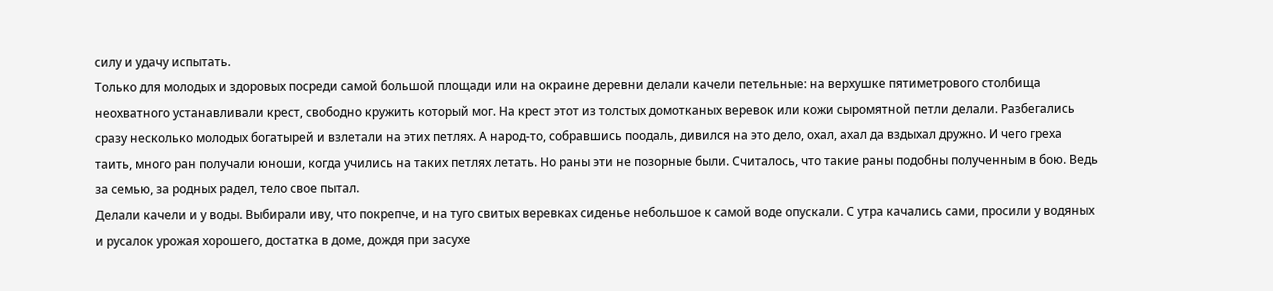силу и удачу испытать.
Только для молодых и здоровых посреди самой большой площади или на окраине деревни делали качели петельные: на верхушке пятиметрового столбища неохватного устанавливали крест, свободно кружить который мог. На крест этот из толстых домотканых веревок или кожи сыромятной петли делали. Разбегались сразу несколько молодых богатырей и взлетали на этих петлях. А народ-то, собравшись поодаль, дивился на это дело, охал, ахал да вздыхал дружно. И чего греха таить, много ран получали юноши, когда учились на таких петлях летать. Но раны эти не позорные были. Считалось, что такие раны подобны полученным в бою. Ведь за семью, за родных радел, тело свое пытал.
Делали качели и у воды. Выбирали иву, что покрепче, и на туго свитых веревках сиденье небольшое к самой воде опускали. С утра качались сами, просили у водяных и русалок урожая хорошего, достатка в доме, дождя при засухе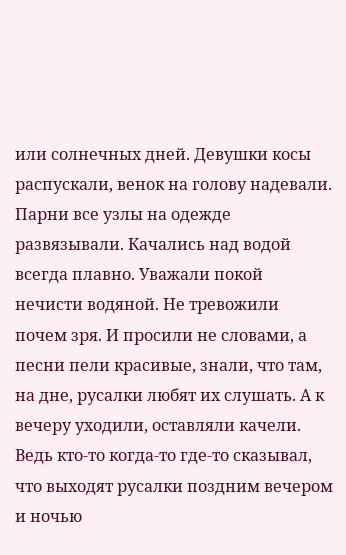или солнечных дней. Девушки косы распускали, венок на голову надевали. Парни все узлы на одежде развязывали. Качались над водой всегда плавно. Уважали покой нечисти водяной. Не тревожили почем зря. И просили не словами, а песни пели красивые, знали, что там, на дне, русалки любят их слушать. А к вечеру уходили, оставляли качели. Ведь кто-то когда-то где-то сказывал, что выходят русалки поздним вечером и ночью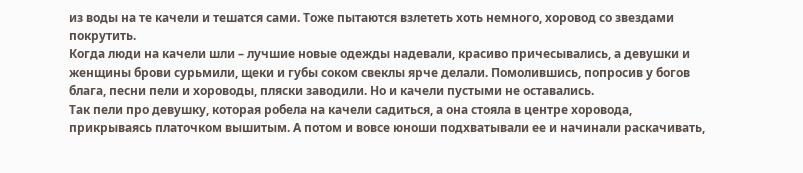из воды на те качели и тешатся сами. Тоже пытаются взлететь хоть немного, хоровод со звездами покрутить.
Когда люди на качели шли – лучшие новые одежды надевали, красиво причесывались, а девушки и женщины брови сурьмили, щеки и губы соком свеклы ярче делали. Помолившись, попросив у богов блага, песни пели и хороводы, пляски заводили. Но и качели пустыми не оставались.
Так пели про девушку, которая робела на качели садиться, а она стояла в центре хоровода, прикрываясь платочком вышитым. А потом и вовсе юноши подхватывали ее и начинали раскачивать,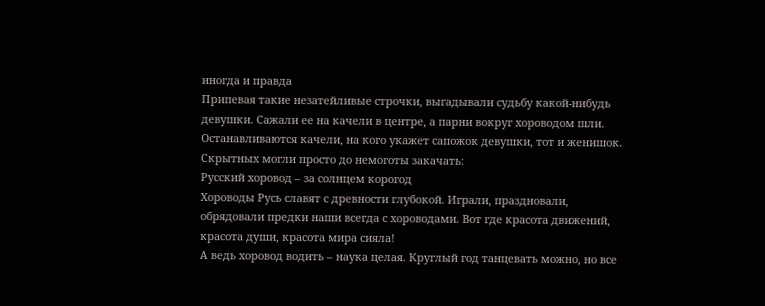иногда и правда
Припевая такие незатейливые строчки, выгадывали судьбу какой-нибудь девушки. Сажали ее на качели в центре, а парни вокруг хороводом шли. Останавливаются качели, на кого укажет сапожок девушки, тот и женишок.
Скрытных могли просто до немоготы закачать:
Русский хоровод – за солнцем корогод
Хороводы Русь славят с древности глубокой. Играли, праздновали, обрядовали предки наши всегда с хороводами. Вот где красота движений, красота души, красота мира сияла!
А ведь хоровод водить – наука целая. Круглый год танцевать можно, но все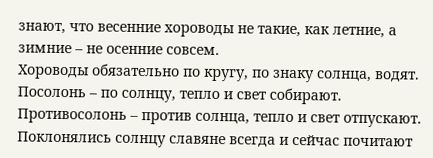знают, что весенние хороводы не такие, как летние, а зимние – не осенние совсем.
Хороводы обязательно по кругу, по знаку солнца, водят. Посолонь – по солнцу, тепло и свет собирают. Противосолонь – против солнца, тепло и свет отпускают. Поклонялись солнцу славяне всегда и сейчас почитают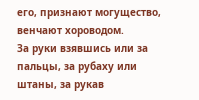его, признают могущество, венчают хороводом.
За руки взявшись или за пальцы, за рубаху или штаны, за рукав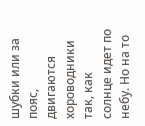шубки или за пояс, двигаются хороводники так, как солнце идет по небу. Но на то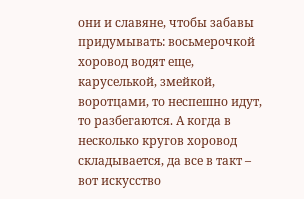они и славяне, чтобы забавы придумывать: восьмерочкой хоровод водят еще, каруселькой, змейкой, воротцами, то неспешно идут, то разбегаются. А когда в несколько кругов хоровод складывается, да все в такт – вот искусство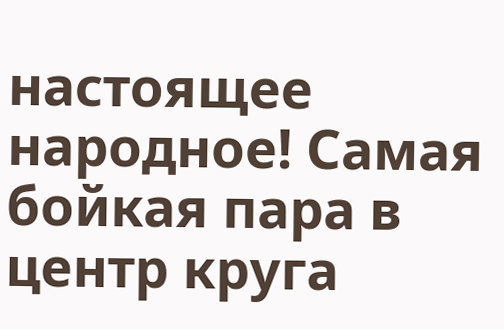настоящее народное! Самая бойкая пара в центр круга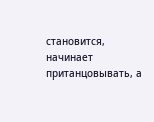становится, начинает пританцовывать, а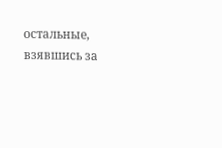остальные, взявшись за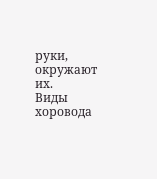руки, окружают их.
Виды хоровода